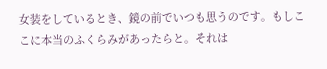女装をしているとき、鏡の前でいつも思うのです。もしここに本当のふくらみがあったらと。それは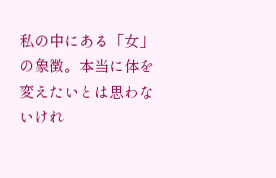私の中にある「女」の象徴。本当に体を変えたいとは思わないけれ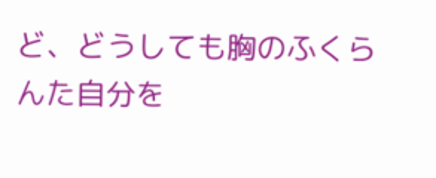ど、どうしても胸のふくらんた自分を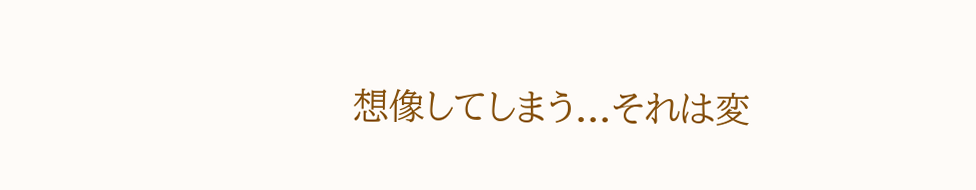想像してしまう...それは変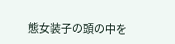態女装子の頭の中を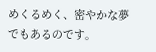めくるめく、密やかな夢でもあるのです。